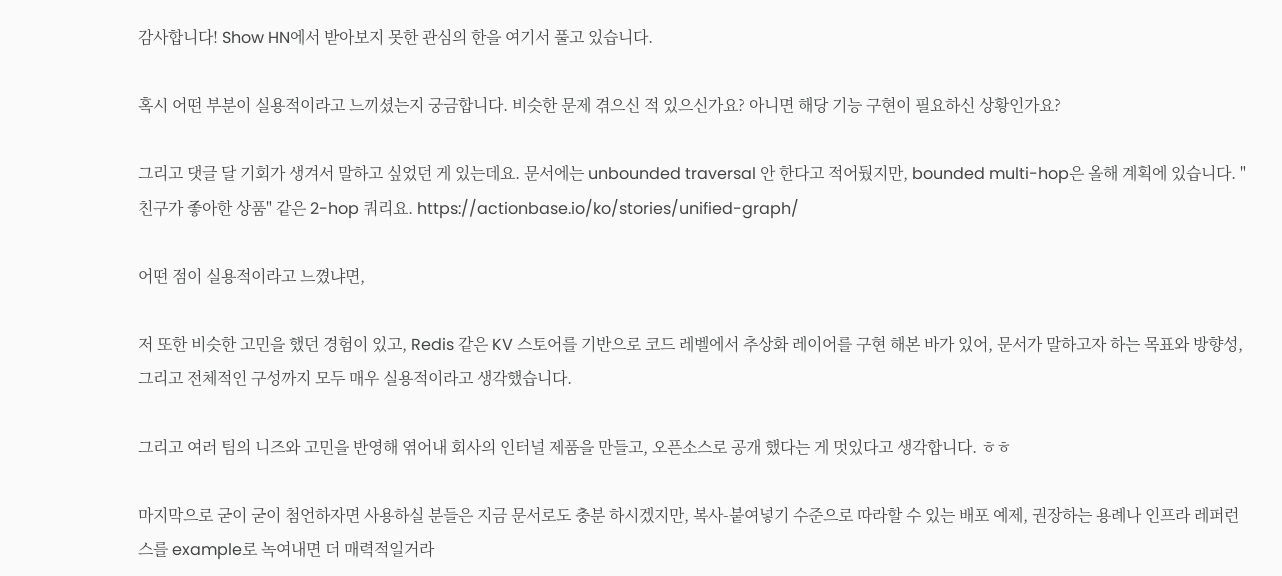감사합니다! Show HN에서 받아보지 못한 관심의 한을 여기서 풀고 있습니다.

혹시 어떤 부분이 실용적이라고 느끼셨는지 궁금합니다. 비슷한 문제 겪으신 적 있으신가요? 아니면 해당 기능 구현이 필요하신 상황인가요?

그리고 댓글 달 기회가 생겨서 말하고 싶었던 게 있는데요. 문서에는 unbounded traversal 안 한다고 적어뒀지만, bounded multi-hop은 올해 계획에 있습니다. "친구가 좋아한 상품" 같은 2-hop 쿼리요. https://actionbase.io/ko/stories/unified-graph/

어떤 점이 실용적이라고 느꼈냐면,

저 또한 비슷한 고민을 했던 경험이 있고, Redis 같은 KV 스토어를 기반으로 코드 레벨에서 추상화 레이어를 구현 해본 바가 있어, 문서가 말하고자 하는 목표와 방향성, 그리고 전체적인 구성까지 모두 매우 실용적이라고 생각했습니다.

그리고 여러 팀의 니즈와 고민을 반영해 엮어내 회사의 인터널 제품을 만들고, 오픈소스로 공개 했다는 게 멋있다고 생각합니다. ㅎㅎ

마지막으로 굳이 굳이 첨언하자면 사용하실 분들은 지금 문서로도 충분 하시겠지만, 복사-붙여넣기 수준으로 따라할 수 있는 배포 예제, 권장하는 용례나 인프라 레퍼런스를 example로 녹여내면 더 매력적일거라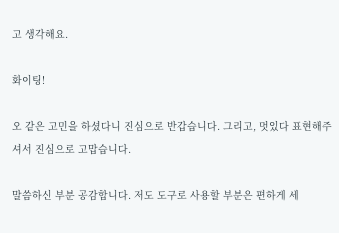고 생각해요.

화이팅!

오 같은 고민을 하셨다니 진심으로 반갑습니다. 그리고, 멋있다 표현해주셔서 진심으로 고맙습니다.

말씀하신 부분 공감합니다. 저도 도구로 사용할 부분은 편하게 세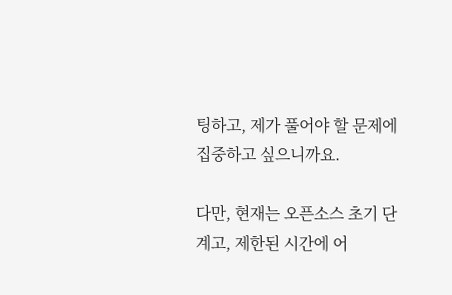팅하고, 제가 풀어야 할 문제에 집중하고 싶으니까요.

다만, 현재는 오픈소스 초기 단계고, 제한된 시간에 어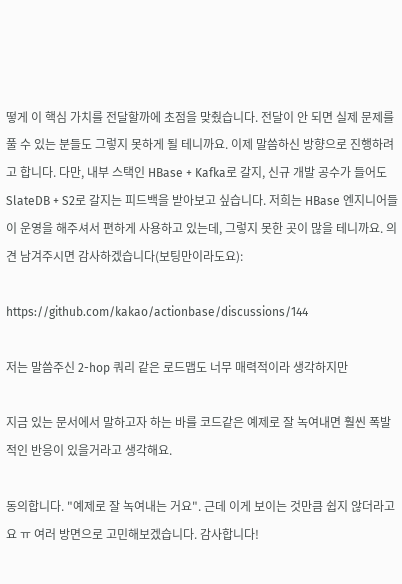떻게 이 핵심 가치를 전달할까에 초점을 맞췄습니다. 전달이 안 되면 실제 문제를 풀 수 있는 분들도 그렇지 못하게 될 테니까요. 이제 말씀하신 방향으로 진행하려고 합니다. 다만, 내부 스택인 HBase + Kafka로 갈지, 신규 개발 공수가 들어도 SlateDB + S2로 갈지는 피드백을 받아보고 싶습니다. 저희는 HBase 엔지니어들이 운영을 해주셔서 편하게 사용하고 있는데, 그렇지 못한 곳이 많을 테니까요. 의견 남겨주시면 감사하겠습니다(보팅만이라도요):

https://github.com/kakao/actionbase/discussions/144

저는 말씀주신 2-hop 쿼리 같은 로드맵도 너무 매력적이라 생각하지만

지금 있는 문서에서 말하고자 하는 바를 코드같은 예제로 잘 녹여내면 훨씬 폭발적인 반응이 있을거라고 생각해요.

동의합니다. "예제로 잘 녹여내는 거요". 근데 이게 보이는 것만큼 쉽지 않더라고요 ㅠ 여러 방면으로 고민해보겠습니다. 감사합니다!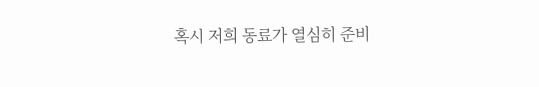혹시 저희 동료가 열심히 준비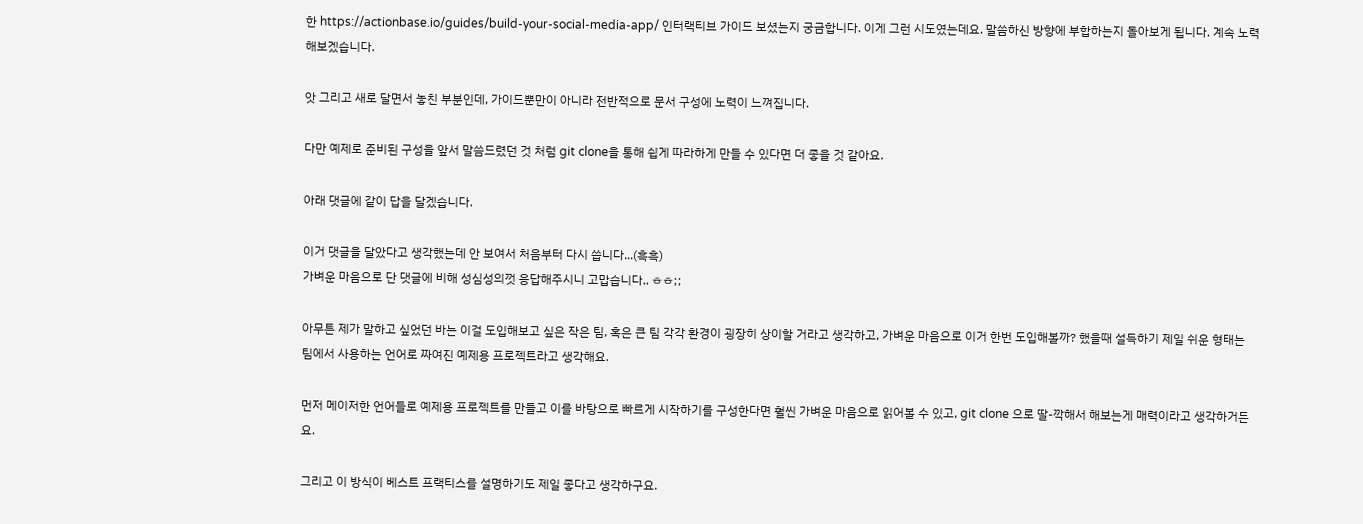한 https://actionbase.io/guides/build-your-social-media-app/ 인터랙티브 가이드 보셨는지 궁금합니다. 이게 그런 시도였는데요. 말씀하신 방향에 부합하는지 돌아보게 됩니다. 계속 노력해보겠습니다.

앗 그리고 새로 달면서 놓친 부분인데, 가이드뿐만이 아니라 전반적으로 문서 구성에 노력이 느껴집니다.

다만 예제로 준비된 구성을 앞서 말씀드렸던 것 처럼 git clone을 통해 쉽게 따라하게 만들 수 있다면 더 좋을 것 같아요.

아래 댓글에 같이 답을 달겠습니다.

이거 댓글을 달았다고 생각했는데 안 보여서 처음부터 다시 씁니다...(흑흑)
가벼운 마음으로 단 댓글에 비해 성심성의껏 응답해주시니 고맙습니다.. ㅎㅎ;;

아무튼 제가 말하고 싶었던 바는 이걸 도입해보고 싶은 작은 팀, 혹은 큰 팀 각각 환경이 굉장히 상이할 거라고 생각하고, 가벼운 마음으로 이거 한번 도입해볼까? 했을때 설득하기 제일 쉬운 형태는 팀에서 사용하는 언어로 짜여진 예제용 프로젝트라고 생각해요.

먼저 메이저한 언어들로 예제용 프로젝트를 만들고 이를 바탕으로 빠르게 시작하기를 구성한다면 훨씬 가벼운 마음으로 읽어볼 수 있고, git clone 으로 딸-깍해서 해보는게 매력이라고 생각하거든요.

그리고 이 방식이 베스트 프랙티스를 설명하기도 제일 좋다고 생각하구요.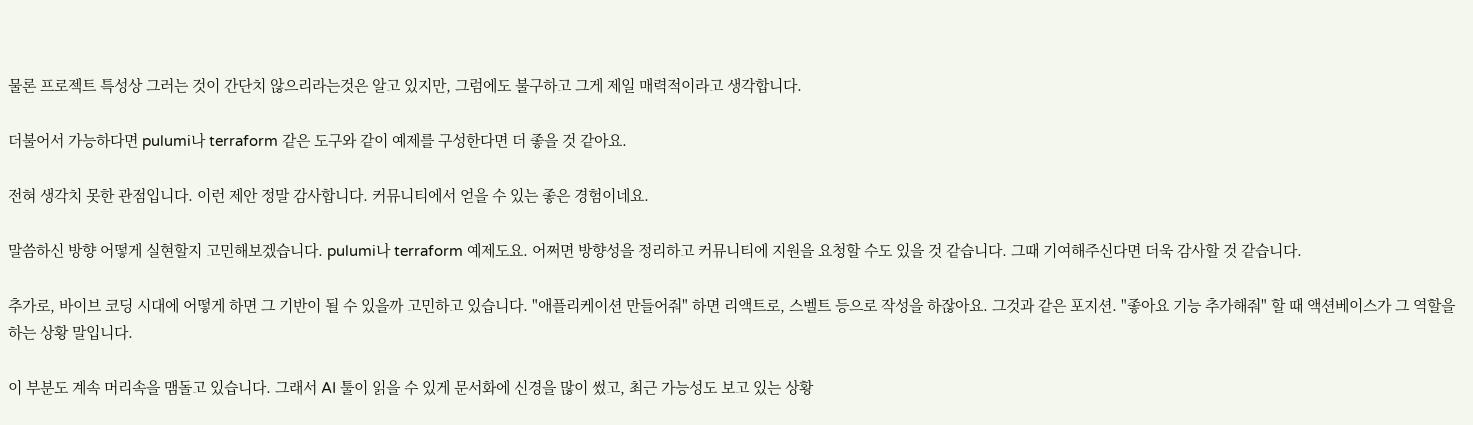물론 프로젝트 특성상 그러는 것이 간단치 않으리라는것은 알고 있지만, 그럼에도 불구하고 그게 제일 매력적이라고 생각합니다.

더불어서 가능하다면 pulumi나 terraform 같은 도구와 같이 예제를 구성한다면 더 좋을 것 같아요.

전혀 생각치 못한 관점입니다. 이런 제안 정말 감사합니다. 커뮤니티에서 얻을 수 있는 좋은 경험이네요.

말씀하신 방향 어떻게 실현할지 고민해보겠습니다. pulumi나 terraform 예제도요. 어쩌면 방향성을 정리하고 커뮤니티에 지원을 요청할 수도 있을 것 같습니다. 그때 기여해주신다면 더욱 감사할 것 같습니다.

추가로, 바이브 코딩 시대에 어떻게 하면 그 기반이 될 수 있을까 고민하고 있습니다. "애플리케이션 만들어줘" 하면 리액트로, 스벨트 등으로 작성을 하잖아요. 그것과 같은 포지션. "좋아요 기능 추가해줘" 할 때 액션베이스가 그 역할을 하는 상황 말입니다.

이 부분도 계속 머리속을 맴돌고 있습니다. 그래서 AI 툴이 읽을 수 있게 문서화에 신경을 많이 썼고, 최근 가능성도 보고 있는 상황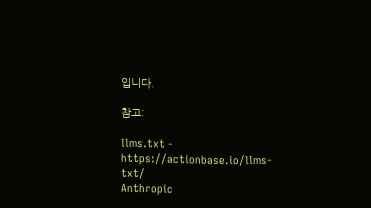입니다.

참고:

llms.txt - https://actionbase.io/llms-txt/
Anthropic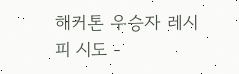해커톤 우승자 레시피 시도 -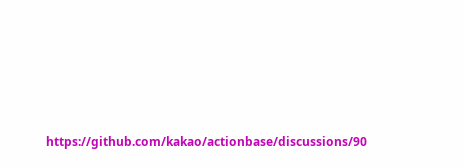https://github.com/kakao/actionbase/discussions/90